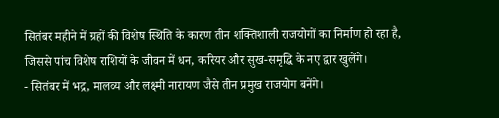सितंबर महीने में ग्रहों की विशेष स्थिति के कारण तीन शक्तिशाली राजयोगों का निर्माण हो रहा है, जिससे पांच विशेष राशियों के जीवन में धन, करियर और सुख-समृद्धि के नए द्वार खुलेंगे।
- सितंबर में भद्र, मालव्य और लक्ष्मी नारायण जैसे तीन प्रमुख राजयोग बनेंगे।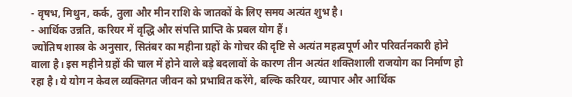- वृषभ, मिथुन, कर्क, तुला और मीन राशि के जातकों के लिए समय अत्यंत शुभ है।
- आर्थिक उन्नति, करियर में वृद्धि और संपत्ति प्राप्ति के प्रबल योग हैं।
ज्योतिष शास्त्र के अनुसार, सितंबर का महीना ग्रहों के गोचर की दृष्टि से अत्यंत महत्वपूर्ण और परिवर्तनकारी होने वाला है। इस महीने ग्रहों की चाल में होने वाले बड़े बदलावों के कारण तीन अत्यंत शक्तिशाली राजयोग का निर्माण हो रहा है। ये योग न केवल व्यक्तिगत जीवन को प्रभावित करेंगे, बल्कि करियर, व्यापार और आर्थिक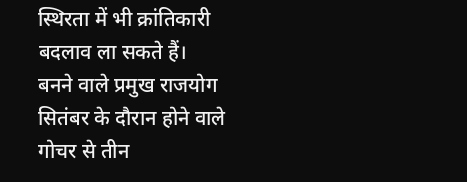स्थिरता में भी क्रांतिकारी बदलाव ला सकते हैं।
बनने वाले प्रमुख राजयोग
सितंबर के दौरान होने वाले गोचर से तीन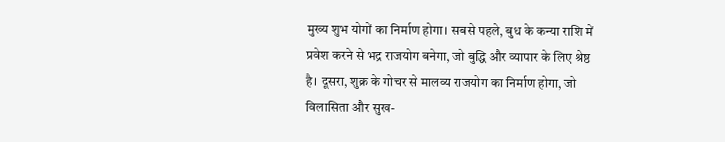मुख्य शुभ योगों का निर्माण होगा। सबसे पहले, बुध के कन्या राशि में प्रवेश करने से भद्र राजयोग बनेगा, जो बुद्धि और व्यापार के लिए श्रेष्ठ है। दूसरा, शुक्र के गोचर से मालव्य राजयोग का निर्माण होगा, जो विलासिता और सुख-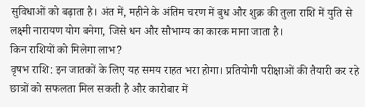सुविधाओं को बढ़ाता है। अंत में, महीने के अंतिम चरण में बुध और शुक्र की तुला राशि में युति से लक्ष्मी नारायण योग बनेगा, जिसे धन और सौभाग्य का कारक माना जाता है।
किन राशियों को मिलेगा लाभ?
वृषभ राशि: इन जातकों के लिए यह समय राहत भरा होगा। प्रतियोगी परीक्षाओं की तैयारी कर रहे छात्रों को सफलता मिल सकती है और कारोबार में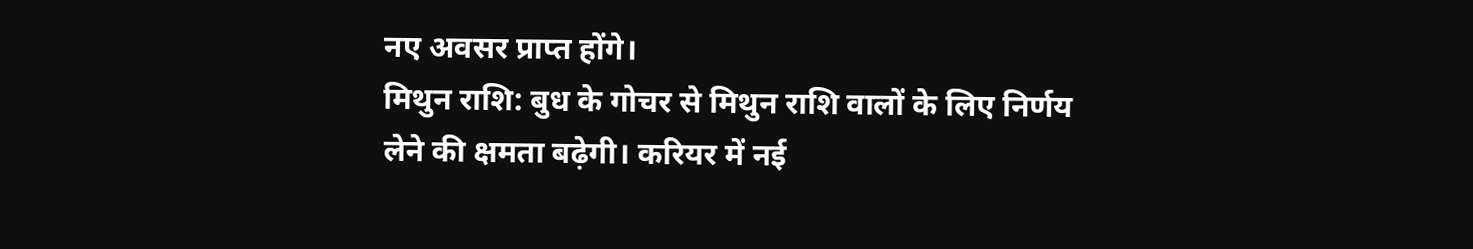नए अवसर प्राप्त होंगे।
मिथुन राशि: बुध के गोचर से मिथुन राशि वालों के लिए निर्णय लेने की क्षमता बढ़ेगी। करियर में नई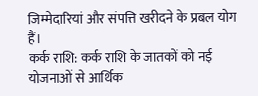जिम्मेदारियां और संपत्ति खरीदने के प्रबल योग हैं।
कर्क राशि: कर्क राशि के जातकों को नई योजनाओं से आर्थिक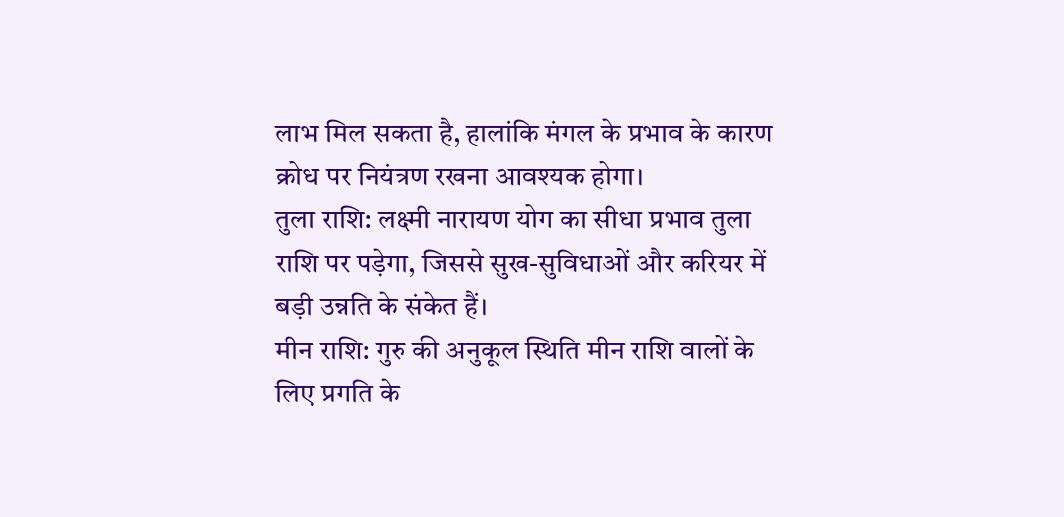लाभ मिल सकता है, हालांकि मंगल के प्रभाव के कारण क्रोध पर नियंत्रण रखना आवश्यक होगा।
तुला राशि: लक्ष्मी नारायण योग का सीधा प्रभाव तुला राशि पर पड़ेगा, जिससे सुख-सुविधाओं और करियर में बड़ी उन्नति के संकेत हैं।
मीन राशि: गुरु की अनुकूल स्थिति मीन राशि वालों के लिए प्रगति के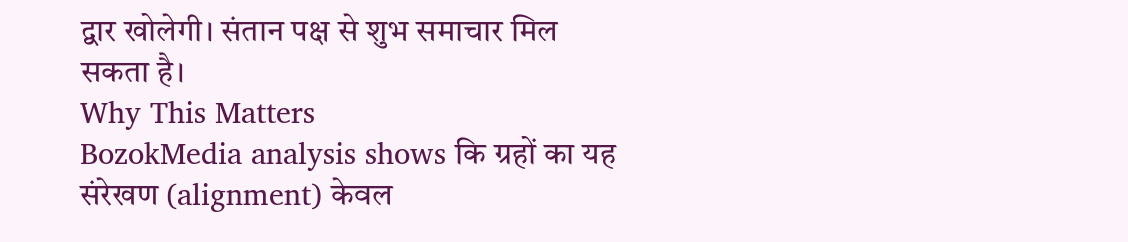द्वार खोलेगी। संतान पक्ष से शुभ समाचार मिल सकता है।
Why This Matters
BozokMedia analysis shows कि ग्रहों का यह संरेखण (alignment) केवल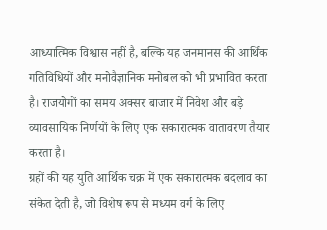आध्यात्मिक विश्वास नहीं है, बल्कि यह जनमानस की आर्थिक गतिविधियों और मनोवैज्ञानिक मनोबल को भी प्रभावित करता है। राजयोगों का समय अक्सर बाजार में निवेश और बड़े व्यावसायिक निर्णयों के लिए एक सकारात्मक वातावरण तैयार करता है।
ग्रहों की यह युति आर्थिक चक्र में एक सकारात्मक बदलाव का संकेत देती है, जो विशेष रूप से मध्यम वर्ग के लिए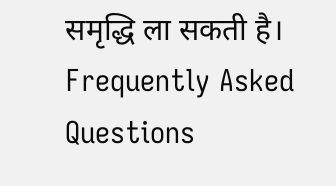समृद्धि ला सकती है।
Frequently Asked Questions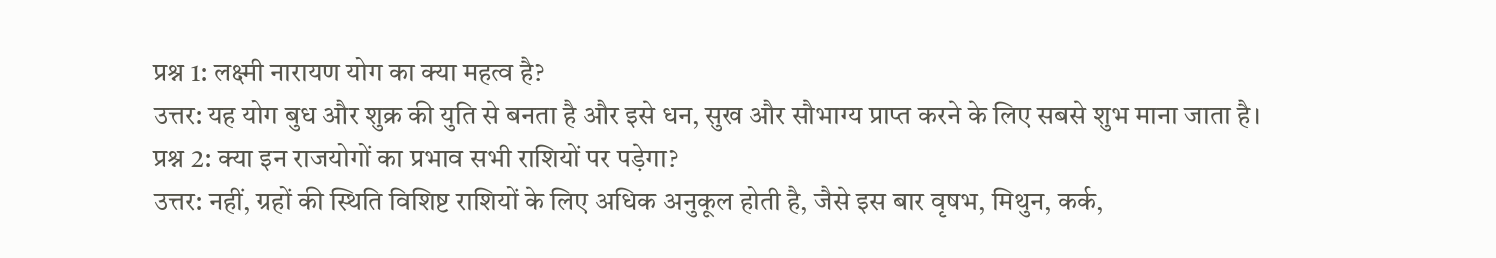प्रश्न 1: लक्ष्मी नारायण योग का क्या महत्व है?
उत्तर: यह योग बुध और शुक्र की युति से बनता है और इसे धन, सुख और सौभाग्य प्राप्त करने के लिए सबसे शुभ माना जाता है।
प्रश्न 2: क्या इन राजयोगों का प्रभाव सभी राशियों पर पड़ेगा?
उत्तर: नहीं, ग्रहों की स्थिति विशिष्ट राशियों के लिए अधिक अनुकूल होती है, जैसे इस बार वृषभ, मिथुन, कर्क,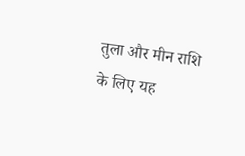तुला और मीन राशि के लिए यह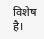विशेष है।